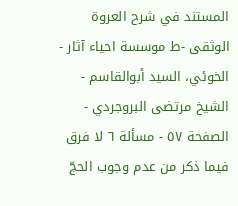المستند في شرح العروة الوثقى -ط موسسة احياء آثار - الخوئي، السيد أبوالقاسم - الشيخ مرتضى البروجردي - الصفحة ٥٧ - مسألة ٦ لا فرق فیما ذکر من عدم وجوب الحجّ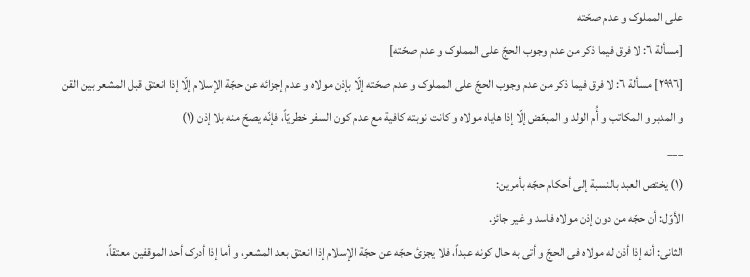علی المملوک و عدم صحّته
[مسألة ٦: لا فرق فیما ذکر من عدم وجوب الحجّ علی المملوک و عدم صحّته]
[٢٩٩٦] مسألة ٦: لا فرق فیما ذکر من عدم وجوب الحجّ علی المملوک و عدم صحّته إلّا بإذن مولاه و عدم إجزائه عن حجّة الإسلام إلّا إذا انعتق قبل المشعر بین القن و المدبر و المکاتب و أُم الولد و المبعّض إلّا إذا هایاه مولاه و کانت نوبته کافیة مع عدم کون السفر خطریّاً، فإنّه یصحّ منه بلا إذن (١)
___
(١) یختص العبد بالنسبة إلی أحکام حجّه بأمرین:
الأوّل: أن حجّه من دون إذن مولاه فاسد و غیر جائز.
الثانی: أنه إذا أذن له مولاه فی الحجّ و أتی به حال کونه عبداً، فلا یجزئ حجّه عن حجّة الإسلام إذا انعتق بعد المشعر، و أما إذا أدرک أحد الموقفین معتقاً،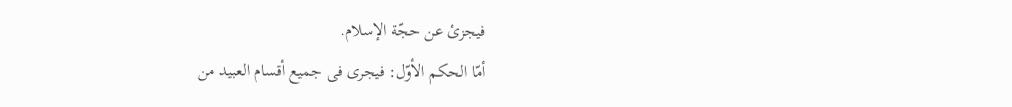فیجزئ عن حجّة الإسلام.
أمّا الحکم الأوّل: فیجری فی جمیع أقسام العبید من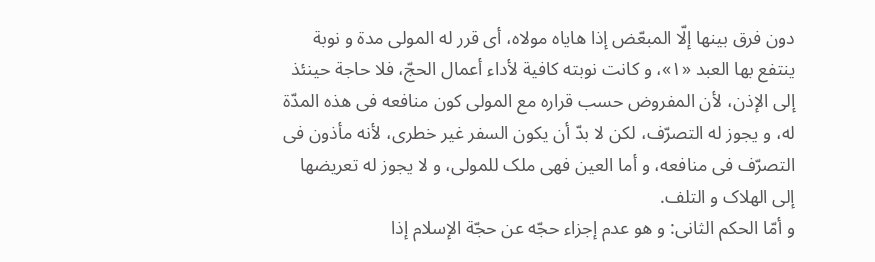دون فرق بینها إلّا المبعّض إذا هایاه مولاه، أی قرر له المولی مدة و نوبة ینتفع بها العبد «١»، و کانت نوبته کافیة لأداء أعمال الحجّ، فلا حاجة حینئذ إلی الإذن، لأن المفروض حسب قراره مع المولی کون منافعه فی هذه المدّة له، و یجوز له التصرّف، لکن لا بدّ أن یکون السفر غیر خطری، لأنه مأذون فی التصرّف فی منافعه، و أما العین فهی ملک للمولی، و لا یجوز له تعریضها إلی الهلاک و التلف.
و أمّا الحکم الثانی: و هو عدم إجزاء حجّه عن حجّة الإسلام إذا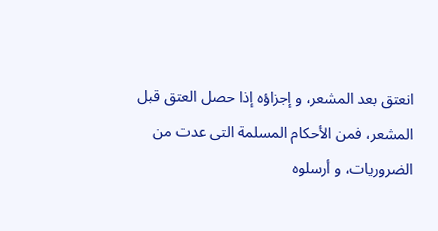انعتق بعد المشعر، و إجزاؤه إذا حصل العتق قبل المشعر، فمن الأحکام المسلمة التی عدت من الضروریات، و أرسلوه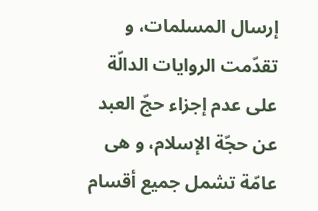إرسال المسلمات، و تقدّمت الروایات الدالّة علی عدم إجزاء حجّ العبد عن حجّة الإسلام، و هی عامّة تشمل جمیع أقسام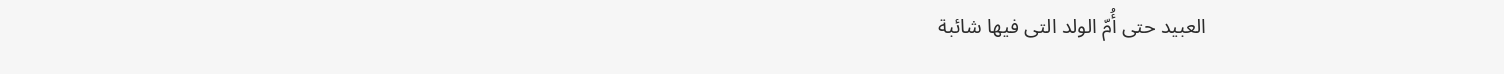العبید حتی أُمّ الولد التی فیها شائبة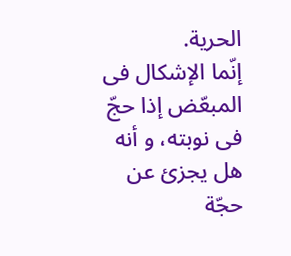الحریة.
إنّما الإشکال فی المبعّض إذا حجّ فی نوبته، و أنه هل یجزئ عن حجّة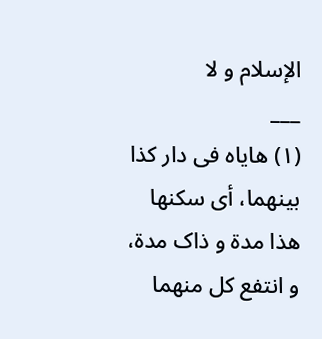الإسلام و لا
___
(١) هایاه فی دار کذا بینهما، أی سکنها هذا مدة و ذاک مدة، و انتفع کل منهما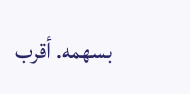بسهمه. أقرب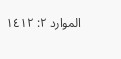الموارد ٢: ١٤١٢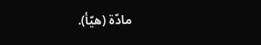مادّة (هیّأ).